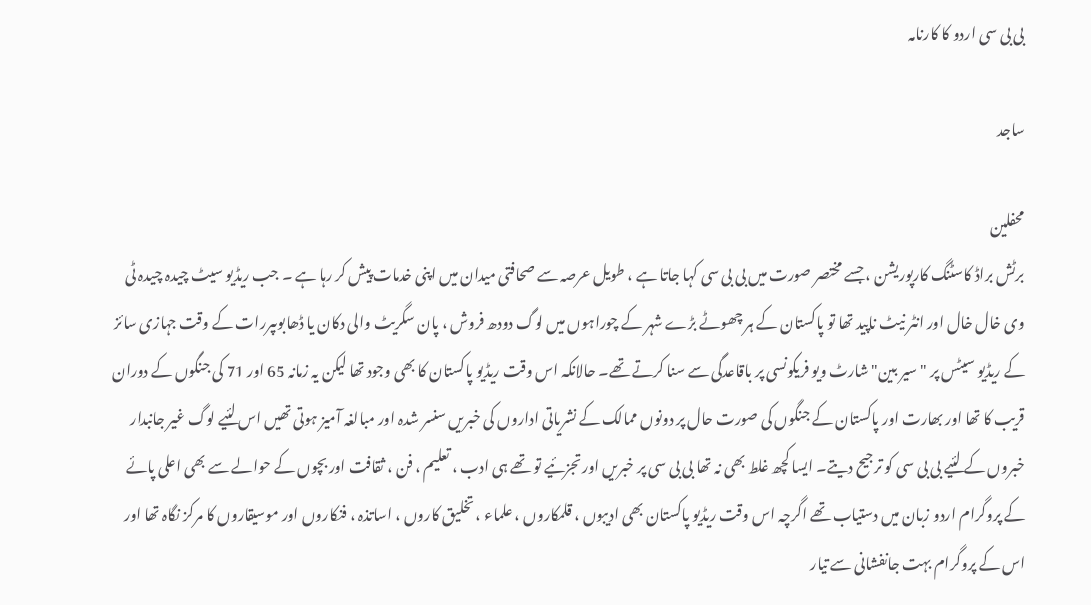بی بی سی اردو کا کارنامہ

ساجد

محفلین
برٹش براڈ کاسٹنگ کارپوریشن ، جسے مختصر صورت میں بی بی سی کہا جاتا ہے ، طویل عرصہ سے صحافتی میدان میں اپنی خدمات پیش کر رہا ہے ۔ جب ریڈیو سیٹ چیدہ چیدہ ٹی وی خال خال اور انٹر نیٹ ناپید تھا تو پاکستان کے ہر چھوٹے بڑے شہر کے چوراہوں میں لوگ دودھ فروش ، پان سگریٹ والی دکان یا ڈھابوںپررات کے وقت جہازی سائز کے ریڈیو سیٹس پر "سیر بین" شارٹ ویو فریکونسی پر باقاعدگی سے سنا کرتے تھے۔ حالانکہ اس وقت ریڈیو پاکستان کا بھی وجود تھا لیکن یہ زمانہ 65 اور 71 کی جنگوں کے دوران قریب کا تھا اور بھارت اور پاکستان کے جنگوں کی صورت حال پر دونوں ممالک کے نشریاتی اداروں کی خبریں سنسر شدہ اور مبالغہ آمیز ہوتی تھیں اس لئیے لوگ غیر جانبدار خبروں کے لئیے بی بی سی کو ترجیح دیتے۔ ایسا کچھ غلط بھی نہ تھا بی بی سی پر خبریں اور تجزئیے تو تھے ہی ادب ، تعلیم ، فن ، ثقافت اور بچوں کے حوالے سے بھی اعلی پائے کے پروگرام اردو زبان میں دستیاب تھے اگرچہ اس وقت ریڈیو پاکستان بھی ادیبوں ، قلمکاروں ، علماء ، تخلیق کاروں ، اساتذہ ، فنکاروں اور موسیقاروں کا مرکز نگاہ تھا اور اس کے پروگرام بہت جانفشانی سے تیار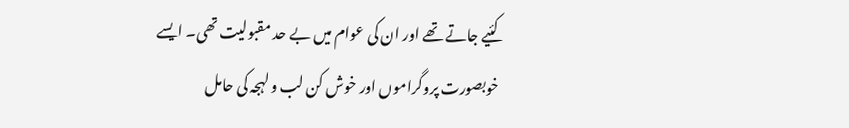کئیے جاتے تھے اور ان کی عوام میں بے حد مقبولیت تھی۔ ایسے خوبصورت پروگراموں اور خوش کن لب و لہجہ کی حامل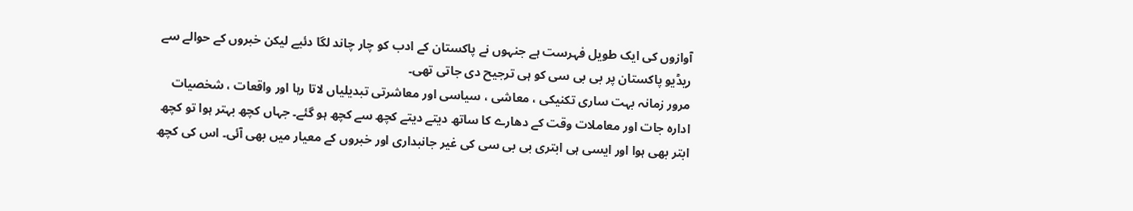آوازوں کی ایک طویل فہرست ہے جنہوں نے پاکستان کے ادب کو چار چاند لگا دئیے لیکن خبروں کے حوالے سے ریڈیو پاکستان پر بی بی سی کو ہی ترجیح دی جاتی تھی۔
مرور زمانہ بہت ساری تکنیکی ، معاشی ، سیاسی اور معاشرتی تبدیلیاں لاتا رہا اور واقعات ، شخصیات ادارہ جات اور معاملات وقت کے دھارے کا ساتھ دیتے دیتے کچھ سے کچھ ہو گئے۔ جہاں کچھ بہتر ہوا تو کچھ ابتر بھی ہوا اور ایسی ہی ابتری بی بی سی کی غیر جانبداری اور خبروں کے معیار میں بھی آئی۔ اس کی کچھ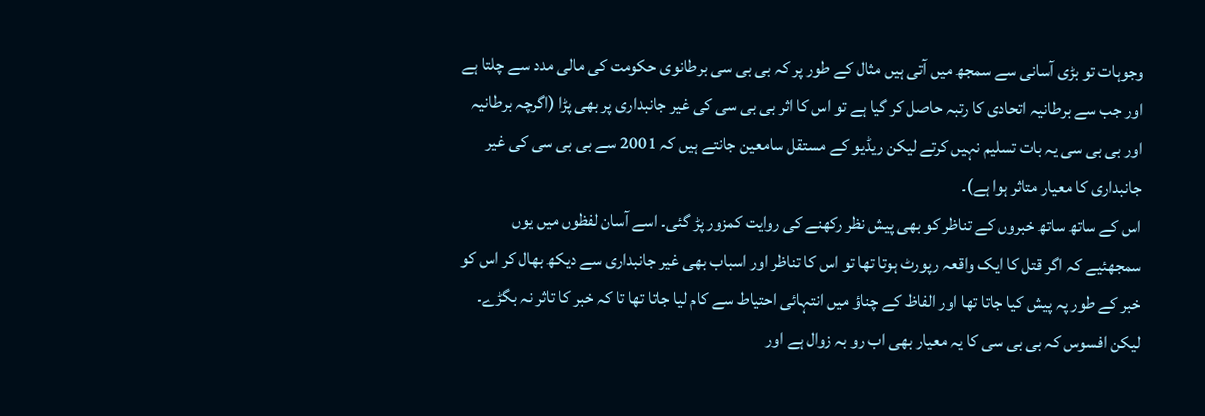وجوہات تو بڑی آسانی سے سمجھ میں آتی ہیں مثال کے طور پر کہ بی بی سی برطانوی حکومت کی مالی مدد سے چلتا ہے اور جب سے برطانیہ اتحادی کا رتبہ حاصل کر گیا ہے تو اس کا اثر بی بی سی کی غیر جانبداری پر بھی پڑا (اگرچہ برطانیہ اور بی بی سی یہ بات تسلیم نہیں کرتے لیکن ریڈیو کے مستقل سامعین جانتے ہیں کہ 2001 سے بی بی سی کی غیر جانبداری کا معیار متاثر ہوا ہے)۔
اس کے ساتھ ساتھ خبروں کے تناظر کو بھی پیش نظر رکھنے کی روایت کمزور پڑ گئی۔ اسے آسان لفظوں میں یوں سمجھئیے کہ اگر قتل کا ایک واقعہ رپورٹ ہوتا تھا تو اس کا تناظر اور اسباب بھی غیر جانبداری سے دیکھ بھال کر اس کو خبر کے طور پہ پیش کیا جاتا تھا اور الفاظ کے چناؤ میں انتہائی احتیاط سے کام لیا جاتا تھا تا کہ خبر کا تاثر نہ بگڑے۔ لیکن افسوس کہ بی بی سی کا یہ معیار بھی اب رو بہ زوال ہے اور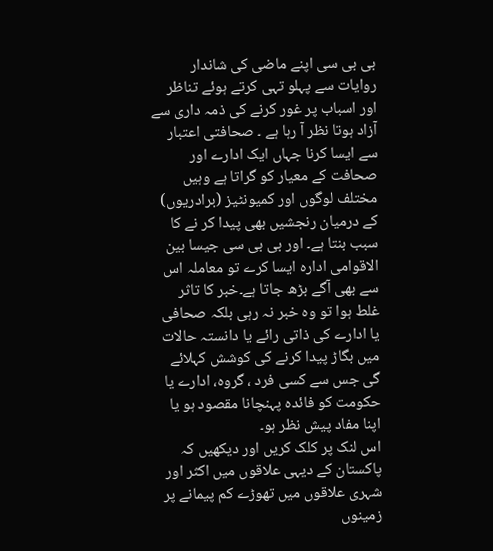بی بی سی اپنے ماضی کی شاندار روایات سے پہلو تہی کرتے ہوئے تناظر اور اسباب پر غور کرنے کی ذمہ داری سے آزاد ہوتا نظر آ رہا ہے ۔ صحافتی اعتبار سے ایسا کرنا جہاں ایک ادارے اور صحافت کے معیار کو گراتا ہے وہیں مختلف لوگوں اور کمیونٹیز (برادریوں) کے درمیان رنجشیں بھی پیدا کر نے کا سبب بنتا ہے۔ اور بی بی سی جیسا بین الاقوامی ادارہ ایسا کرے تو معاملہ اس سے بھی آگے بڑھ جاتا ہے۔خبر کا تاثر غلط ہوا تو وہ خبر نہ رہی بلکہ صحافی یا ادارے کی ذاتی رائے یا دانستہ حالات میں بگاڑ پیدا کرنے کی کوشش کہلائے گی جس سے کسی فرد ، گروہ، ادارے یا حکومت کو فائدہ پہنچانا مقصود ہو یا اپنا مفاد پیش نظر ہو۔
اس لنک پر کلک کریں اور دیکھیں کہ پاکستان کے دیہی علاقوں میں اکثر اور شہری علاقوں میں تھوڑے کم پیمانے پر زمینوں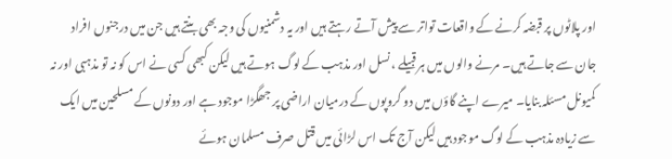اور پلاٹوں پر قبضہ کرنے کے واقعات تواتر سے پیش آتے رہتے ہیں اور یہ دشمنیوں کی وجہ بھی بنتے ہیں جن میں درجنوں افراد جان سے جاتے ہیں۔ مرنے والوں میں ہر قبیلے ، نسل اور مذہب کے لوگ ہوتے ہیں لیکن کبھی کسی نے اس کو نہ تو مذہبی اور نہ کمیونل مسئلہ بنایا۔ میرے اپنے گاؤں میں دو گروپوں کے درمیان اراضی پر جھگڑا موجود ہے اور دونوں کے مسلحین میں ایک سے زیادہ مذہب کے لوگ موجود ہیں لیکن آج تک اس لڑائی میں قتل صرف مسلمان ہوئے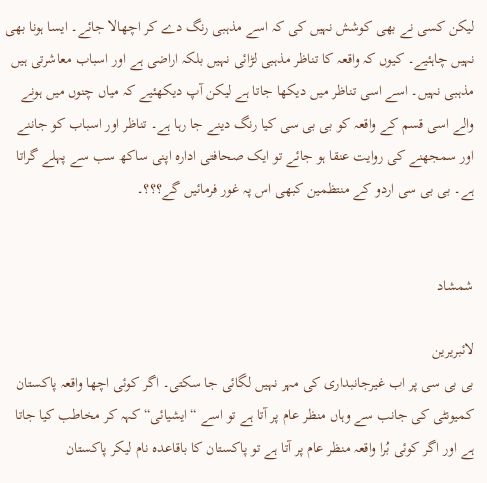لیکن کسی نے بھی کوشش نہیں کی کہ اسے مذہبی رنگ دے کر اچھالا جائے۔ ایسا ہونا بھی نہیں چاہئیے۔ کیوں کہ واقعہ کا تناظر مذہبی لڑائی نہیں بلکہ اراضی ہے اور اسباب معاشرتی ہیں مذہبی نہیں۔ اسے اسی تناظر میں دیکھا جاتا ہے لیکن آپ دیکھئیے کہ میاں چنوں میں ہونے والے اسی قسم کے واقعہ کو بی بی سی کیا رنگ دینے جا رہا ہے۔ تناظر اور اسباب کو جاننے اور سمجھنے کی روایت عنقا ہو جائے تو ایک صحافتی ادارہ اپنی ساکھ سب سے پہلے گراتا ہے۔ بی بی سی اردو کے منتظمین کبھی اس پہ غور فرمائیں گے؟؟؟۔


شمشاد

لائبریرین
بی بی سی پر اب غیرجانبداری کی مہر نہیں لگائی جا سکتی۔ اگر کوئی اچھا واقعہ پاکستان کمیونٹی کی جانب سے وہاں منظر عام پر آتا ہے تو اسے “ایشیائی“ کہہ کر مخاطب کیا جاتا ہے اور اگر کوئی بُرا واقعہ منظر عام پر آتا ہے تو پاکستان کا باقاعدہ نام لیکر پاکستان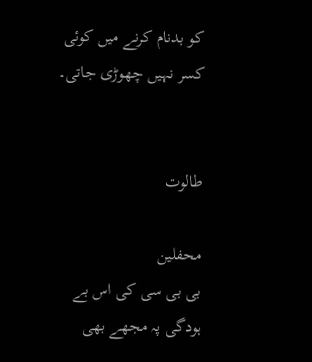کو بدنام کرنے میں کوئی کسر نہیں چھوڑی جاتی۔


طالوت

محفلین
بی بی سی کی اس بے ہودگی پہ مجھے بھی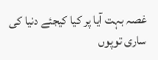غصہ بہت آیا پر کیا کیجئے دنیا کی ساری توپوں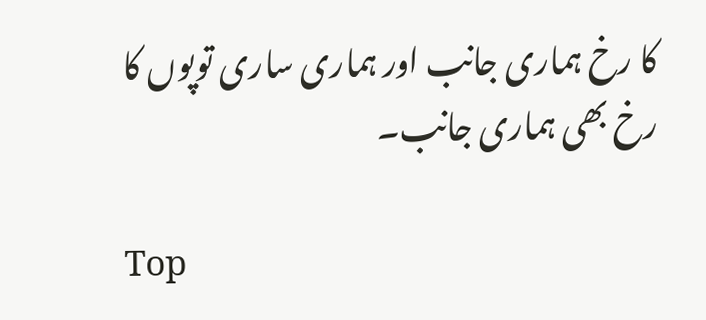کا رخ ہماری جانب اور ہماری ساری توپوں کا رخ بھی ہماری جانب۔

Top